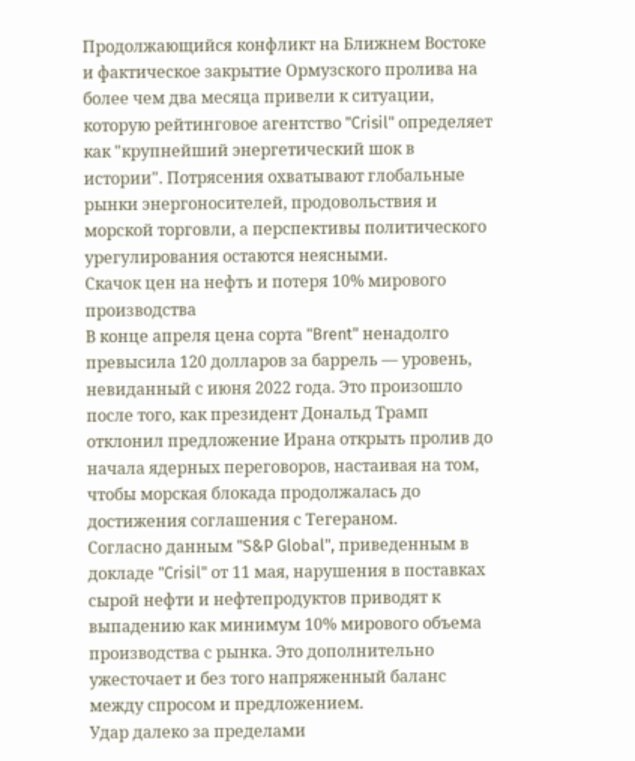Продолжающийся конфликт на Ближнем Востоке и фактическое закрытие Ормузского пролива на более чем два месяца привели к ситуации, которую рейтинговое агентство "Crisil" определяет как "крупнейший энергетический шок в истории". Потрясения охватывают глобальные рынки энергоносителей, продовольствия и морской торговли, а перспективы политического урегулирования остаются неясными.
Скачок цен на нефть и потеря 10% мирового производства
В конце апреля цена сорта "Brent" ненадолго превысила 120 долларов за баррель — уровень, невиданный с июня 2022 года. Это произошло после того, как президент Дональд Трамп отклонил предложение Ирана открыть пролив до начала ядерных переговоров, настаивая на том, чтобы морская блокада продолжалась до достижения соглашения с Тегераном.
Согласно данным "S&P Global", приведенным в докладе "Crisil" от 11 мая, нарушения в поставках сырой нефти и нефтепродуктов приводят к выпадению как минимум 10% мирового объема производства с рынка. Это дополнительно ужесточает и без того напряженный баланс между спросом и предложением.
Удар далеко за пределами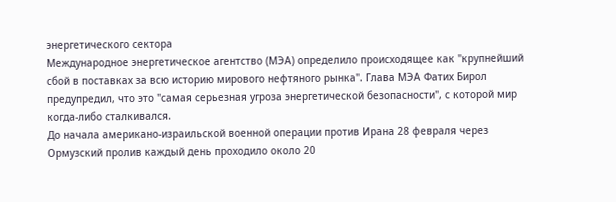энергетического сектора
Международное энергетическое агентство (МЭА) определило происходящее как "крупнейший сбой в поставках за всю историю мирового нефтяного рынка". Глава МЭА Фатих Бирол предупредил, что это "самая серьезная угроза энергетической безопасности", с которой мир когда-либо сталкивался.
До начала американо-израильской военной операции против Ирана 28 февраля через Ормузский пролив каждый день проходило около 20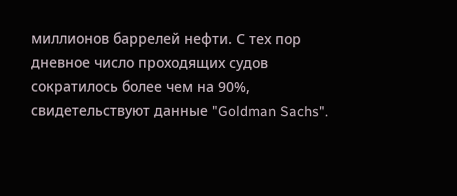миллионов баррелей нефти. С тех пор дневное число проходящих судов сократилось более чем на 90%, свидетельствуют данные "Goldman Sachs".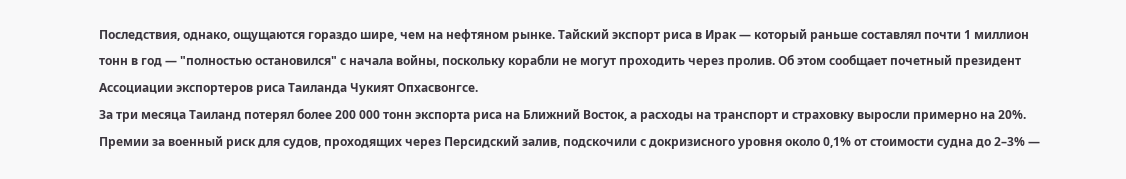Последствия, однако, ощущаются гораздо шире, чем на нефтяном рынке. Тайский экспорт риса в Ирак — который раньше составлял почти 1 миллион тонн в год — "полностью остановился" с начала войны, поскольку корабли не могут проходить через пролив. Об этом сообщает почетный президент Ассоциации экспортеров риса Таиланда Чукият Опхасвонгсе.
За три месяца Таиланд потерял более 200 000 тонн экспорта риса на Ближний Восток, а расходы на транспорт и страховку выросли примерно на 20%. Премии за военный риск для судов, проходящих через Персидский залив, подскочили с докризисного уровня около 0,1% от стоимости судна до 2–3% —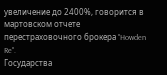увеличение до 2400%, говорится в мартовском отчете перестраховочного брокера "Howden Re".
Государства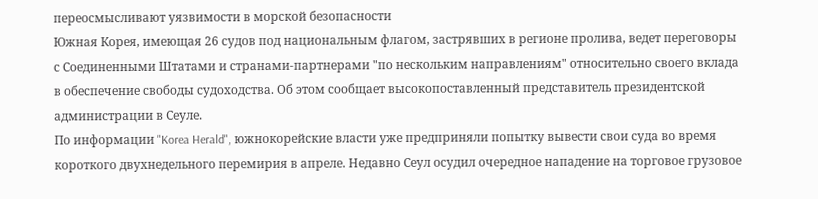переосмысливают уязвимости в морской безопасности
Южная Корея, имеющая 26 судов под национальным флагом, застрявших в регионе пролива, ведет переговоры с Соединенными Штатами и странами-партнерами "по нескольким направлениям" относительно своего вклада в обеспечение свободы судоходства. Об этом сообщает высокопоставленный представитель президентской администрации в Сеуле.
По информации "Korea Herald", южнокорейские власти уже предприняли попытку вывести свои суда во время короткого двухнедельного перемирия в апреле. Недавно Сеул осудил очередное нападение на торговое грузовое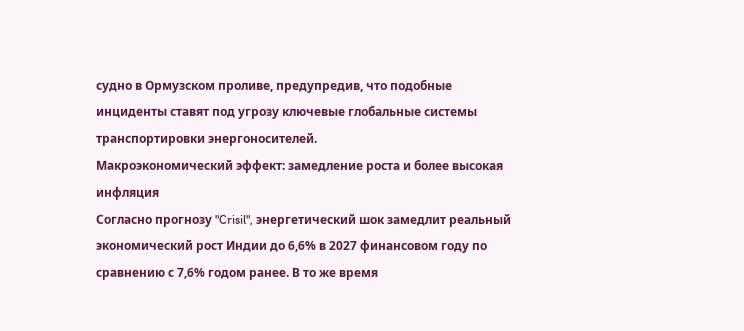судно в Ормузском проливе, предупредив, что подобные инциденты ставят под угрозу ключевые глобальные системы транспортировки энергоносителей.
Макроэкономический эффект: замедление роста и более высокая инфляция
Согласно прогнозу "Crisil", энергетический шок замедлит реальный экономический рост Индии до 6,6% в 2027 финансовом году по сравнению с 7,6% годом ранее. В то же время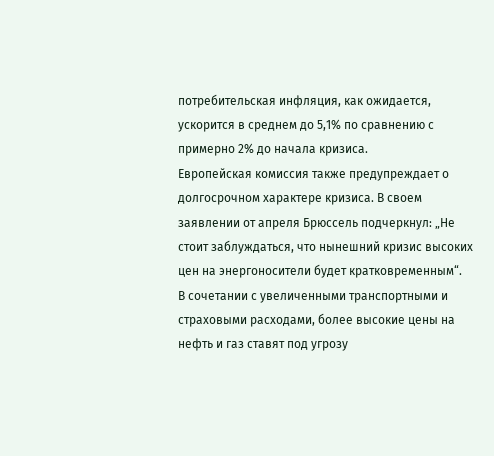потребительская инфляция, как ожидается, ускорится в среднем до 5,1% по сравнению с примерно 2% до начала кризиса.
Европейская комиссия также предупреждает о долгосрочном характере кризиса. В своем заявлении от апреля Брюссель подчеркнул: „Не стоит заблуждаться, что нынешний кризис высоких цен на энергоносители будет кратковременным“.
В сочетании с увеличенными транспортными и страховыми расходами, более высокие цены на нефть и газ ставят под угрозу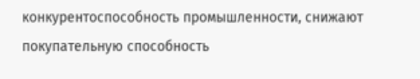конкурентоспособность промышленности, снижают покупательную способность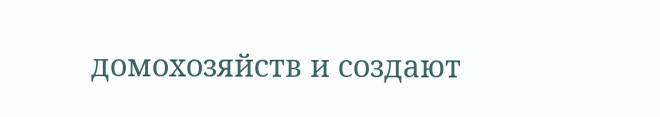домохозяйств и создают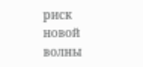риск новой волны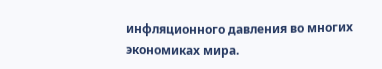инфляционного давления во многих экономиках мира.